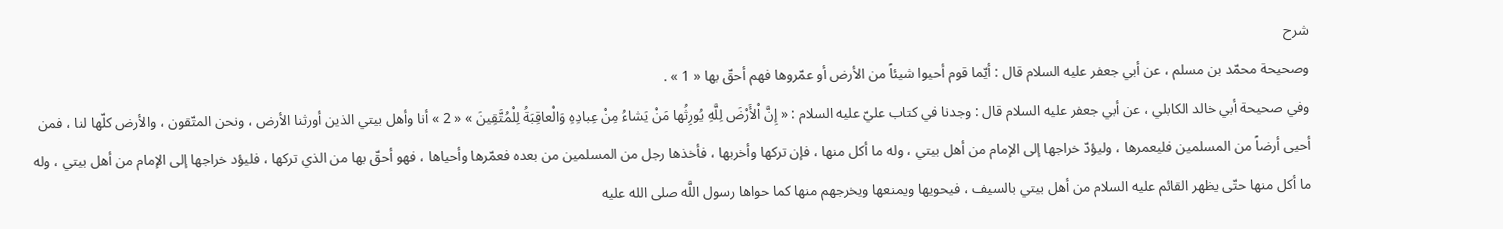شرح
وصحيحة محمّد بن مسلم ، عن أبي جعفر عليه السلام قال : أيّما قوم أحيوا شيئاً من الأرض أو عمّروها فهم أحقّ بها « 1 » .
وفي صحيحة أبي خالد الكابلي ، عن أبي جعفر عليه السلام قال : وجدنا في كتاب عليّ عليه السلام : « إِنَّ اْلأَرْضَ لِلَّهِ يُورِثُها مَنْ يَشاءُ مِنْ عِبادِهِ وَالْعاقِبَةُ لِلْمُتَّقِينَ » « 2 » أنا وأهل بيتي الذين أورثنا الأرض ، ونحن المتّقون ، والأرض كلّها لنا ، فمن أحيى أرضاً من المسلمين فليعمرها ، وليؤدّ خراجها إلى الإمام من أهل بيتي ، وله ما أكل منها ، فإن تركها وأخربها ، فأخذها رجل من المسلمين من بعده فعمّرها وأحياها ، فهو أحقّ بها من الذي تركها ، فليؤد خراجها إلى الإمام من أهل بيتي ، وله ما أكل منها حتّى يظهر القائم عليه السلام من أهل بيتي بالسيف ، فيحويها ويمنعها ويخرجهم منها كما حواها رسول اللَّه صلى الله عليه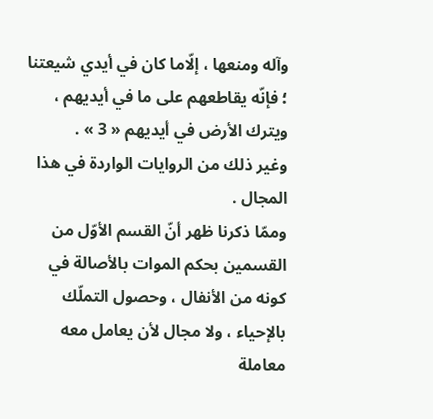وآله ومنعها ، إلّاما كان في أيدي شيعتنا ؛ فإنّه يقاطعهم على ما في أيديهم ، ويترك الأرض في أيديهم « 3 » .
وغير ذلك من الروايات الواردة في هذا المجال .
وممّا ذكرنا ظهر أنّ القسم الأوّل من القسمين بحكم الموات بالأصالة في كونه من الأنفال ، وحصول التملّك بالإحياء ، ولا مجال لأن يعامل معه معاملة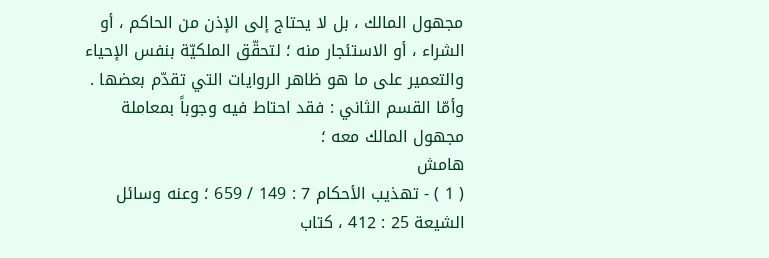مجهول المالك ، بل لا يحتاج إلى الإذن من الحاكم ، أو الشراء ، أو الاستئجار منه ؛ لتحقّق الملكيّة بنفس الإحياء والتعمير على ما هو ظاهر الروايات التي تقدّم بعضها .
وأمّا القسم الثاني : فقد احتاط فيه وجوباً بمعاملة مجهول المالك معه ؛
هامش
( 1 ) - تهذيب الأحكام 7 : 149 / 659 ؛ وعنه وسائل الشيعة 25 : 412 ، كتاب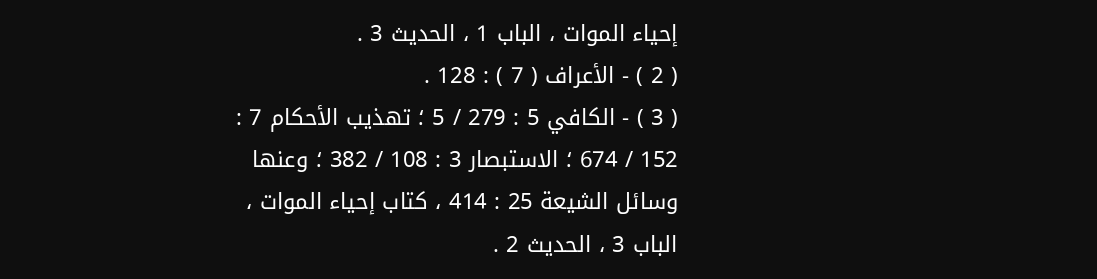إحياء الموات ، الباب 1 ، الحديث 3 .
( 2 ) - الأعراف ( 7 ) : 128 .
( 3 ) - الكافي 5 : 279 / 5 ؛ تهذيب الأحكام 7 : 152 / 674 ؛ الاستبصار 3 : 108 / 382 ؛ وعنها وسائل الشيعة 25 : 414 ، كتاب إحياء الموات ، الباب 3 ، الحديث 2 .